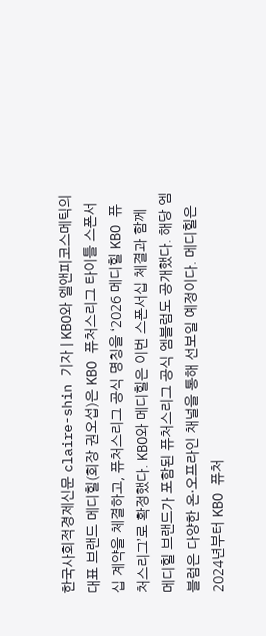한국사회적경제신문 claire-shin 기자 | KBO와 엘앤피코스메틱의 대표 브랜드 메디힐(회장 권오섭)은 KBO 퓨처스리그 타이틀 스폰서십 계약을 체결하고, 퓨처스리그 공식 명칭을 ‘2026 메디힐 KBO 퓨처스리그’로 확정했다. KBO와 메디힐은 이번 스폰서십 체결과 함께 메디힐 브랜드가 포함된 퓨처스리그 공식 엠블럼도 공개했다. 해당 엠블럼은 다양한 온·오프라인 채널을 통해 선보일 예정이다. 메디힐은 2024년부터 KBO 퓨처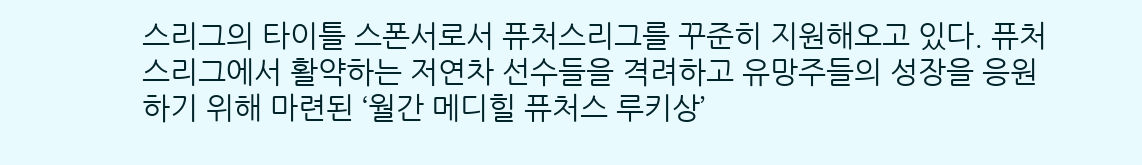스리그의 타이틀 스폰서로서 퓨처스리그를 꾸준히 지원해오고 있다. 퓨처스리그에서 활약하는 저연차 선수들을 격려하고 유망주들의 성장을 응원하기 위해 마련된 ‘월간 메디힐 퓨처스 루키상’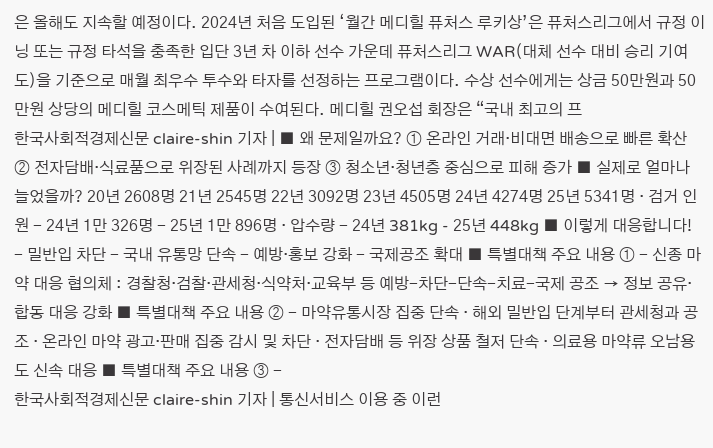은 올해도 지속할 예정이다. 2024년 처음 도입된 ‘월간 메디힐 퓨처스 루키상’은 퓨처스리그에서 규정 이닝 또는 규정 타석을 충족한 입단 3년 차 이하 선수 가운데 퓨처스리그 WAR(대체 선수 대비 승리 기여도)을 기준으로 매월 최우수 투수와 타자를 선정하는 프로그램이다. 수상 선수에게는 상금 50만원과 50만원 상당의 메디힐 코스메틱 제품이 수여된다. 메디힐 권오섭 회장은 “국내 최고의 프
한국사회적경제신문 claire-shin 기자 | ■ 왜 문제일까요? ① 온라인 거래·비대면 배송으로 빠른 확산 ② 전자담배·식료품으로 위장된 사례까지 등장 ③ 청소년·청년층 중심으로 피해 증가 ■ 실제로 얼마나 늘었을까? 20년 2608명 21년 2545명 22년 3092명 23년 4505명 24년 4274명 25년 5341명 · 검거 인원 - 24년 1만 326명 - 25년 1만 896명 · 압수량 - 24년 381kg - 25년 448kg ■ 이렇게 대응합니다! - 밀반입 차단 - 국내 유통망 단속 - 예방·홍보 강화 - 국제공조 확대 ■ 특별대책 주요 내용 ① - 신종 마약 대응 협의체 : 경찰청·검찰·관세청·식약처·교육부 등 예방-차단-단속-치료-국제 공조 → 정보 공유·합동 대응 강화 ■ 특별대책 주요 내용 ② - 마약유통시장 집중 단속 · 해외 밀반입 단계부터 관세청과 공조 · 온라인 마약 광고·판매 집중 감시 및 차단 · 전자담배 등 위장 상품 철저 단속 · 의료용 마약류 오남용도 신속 대응 ■ 특별대책 주요 내용 ③ -
한국사회적경제신문 claire-shin 기자 | 통신서비스 이용 중 이런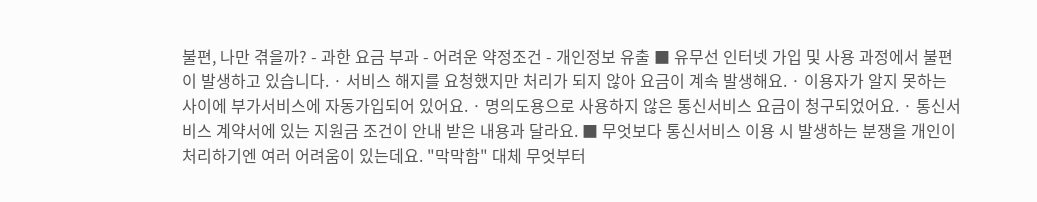불편, 나만 겪을까? - 과한 요금 부과 - 어려운 약정조건 - 개인정보 유출 ■ 유무선 인터넷 가입 및 사용 과정에서 불편이 발생하고 있습니다. · 서비스 해지를 요청했지만 처리가 되지 않아 요금이 계속 발생해요. · 이용자가 알지 못하는 사이에 부가서비스에 자동가입되어 있어요. · 명의도용으로 사용하지 않은 통신서비스 요금이 청구되었어요. · 통신서비스 계약서에 있는 지원금 조건이 안내 받은 내용과 달라요. ■ 무엇보다 통신서비스 이용 시 발생하는 분쟁을 개인이 처리하기엔 여러 어려움이 있는데요. "막막함" 대체 무엇부터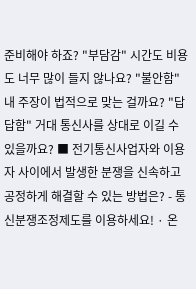준비해야 하죠? "부담감" 시간도 비용도 너무 많이 들지 않나요? "불안함" 내 주장이 법적으로 맞는 걸까요? "답답함" 거대 통신사를 상대로 이길 수 있을까요? ■ 전기통신사업자와 이용자 사이에서 발생한 분쟁을 신속하고 공정하게 해결할 수 있는 방법은? - 통신분쟁조정제도를 이용하세요! · 온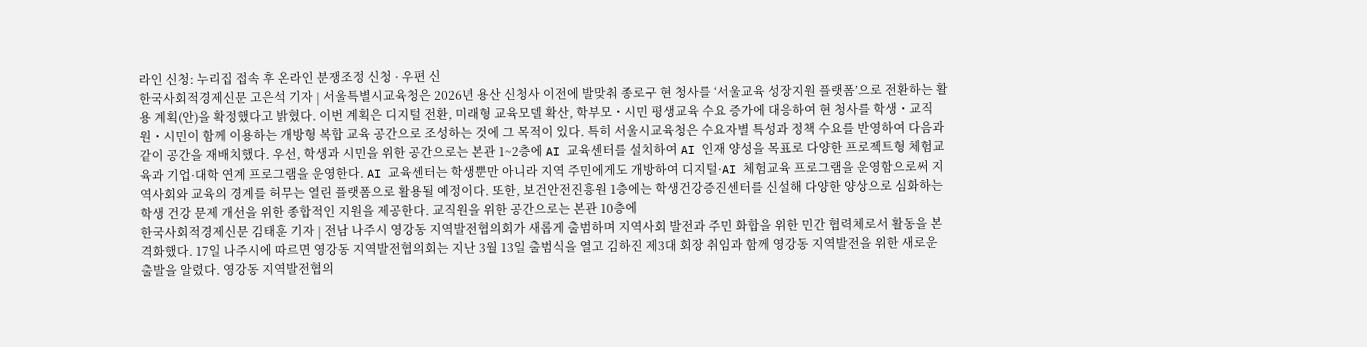라인 신청: 누리집 접속 후 온라인 분쟁조정 신청 · 우편 신
한국사회적경제신문 고은석 기자 | 서울특별시교육청은 2026년 용산 신청사 이전에 발맞춰 종로구 현 청사를 ‘서울교육 성장지원 플랫폼’으로 전환하는 활용 계획(안)을 확정했다고 밝혔다. 이번 계획은 디지털 전환, 미래형 교육모델 확산, 학부모・시민 평생교육 수요 증가에 대응하여 현 청사를 학생・교직원・시민이 함께 이용하는 개방형 복합 교육 공간으로 조성하는 것에 그 목적이 있다. 특히 서울시교육청은 수요자별 특성과 정책 수요를 반영하여 다음과 같이 공간을 재배치했다. 우선, 학생과 시민을 위한 공간으로는 본관 1~2층에 AI 교육센터를 설치하여 AI 인재 양성을 목표로 다양한 프로젝트형 체험교육과 기업·대학 연계 프로그램을 운영한다. AI 교육센터는 학생뿐만 아니라 지역 주민에게도 개방하여 디지털·AI 체험교육 프로그램을 운영함으로써 지역사회와 교육의 경계를 허무는 열린 플랫폼으로 활용될 예정이다. 또한, 보건안전진흥원 1층에는 학생건강증진센터를 신설해 다양한 양상으로 심화하는 학생 건강 문제 개선을 위한 종합적인 지원을 제공한다. 교직원을 위한 공간으로는 본관 10층에
한국사회적경제신문 김태훈 기자 | 전남 나주시 영강동 지역발전협의회가 새롭게 출범하며 지역사회 발전과 주민 화합을 위한 민간 협력체로서 활동을 본격화했다. 17일 나주시에 따르면 영강동 지역발전협의회는 지난 3월 13일 출범식을 열고 김하진 제3대 회장 취임과 함께 영강동 지역발전을 위한 새로운 출발을 알렸다. 영강동 지역발전협의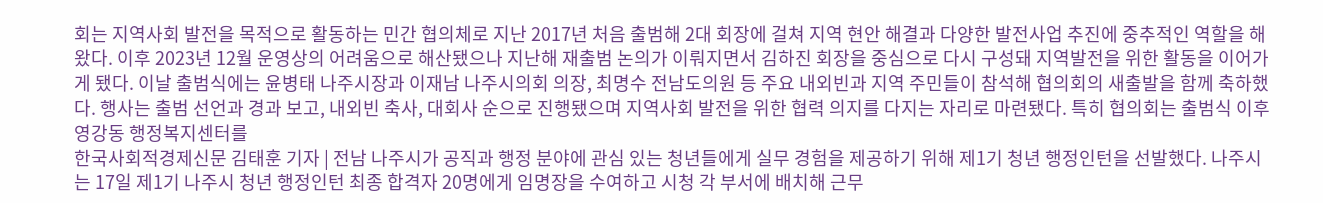회는 지역사회 발전을 목적으로 활동하는 민간 협의체로 지난 2017년 처음 출범해 2대 회장에 걸쳐 지역 현안 해결과 다양한 발전사업 추진에 중추적인 역할을 해왔다. 이후 2023년 12월 운영상의 어려움으로 해산됐으나 지난해 재출범 논의가 이뤄지면서 김하진 회장을 중심으로 다시 구성돼 지역발전을 위한 활동을 이어가게 됐다. 이날 출범식에는 윤병태 나주시장과 이재남 나주시의회 의장, 최명수 전남도의원 등 주요 내외빈과 지역 주민들이 참석해 협의회의 새출발을 함께 축하했다. 행사는 출범 선언과 경과 보고, 내외빈 축사, 대회사 순으로 진행됐으며 지역사회 발전을 위한 협력 의지를 다지는 자리로 마련됐다. 특히 협의회는 출범식 이후 영강동 행정복지센터를
한국사회적경제신문 김태훈 기자 | 전남 나주시가 공직과 행정 분야에 관심 있는 청년들에게 실무 경험을 제공하기 위해 제1기 청년 행정인턴을 선발했다. 나주시는 17일 제1기 나주시 청년 행정인턴 최종 합격자 20명에게 임명장을 수여하고 시청 각 부서에 배치해 근무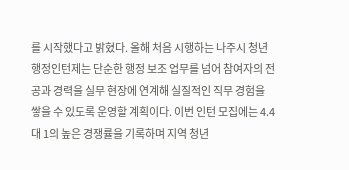를 시작했다고 밝혔다. 올해 처음 시행하는 나주시 청년 행정인턴제는 단순한 행정 보조 업무를 넘어 참여자의 전공과 경력을 실무 현장에 연계해 실질적인 직무 경험을 쌓을 수 있도록 운영할 계획이다. 이번 인턴 모집에는 4.4 대 1의 높은 경쟁률을 기록하며 지역 청년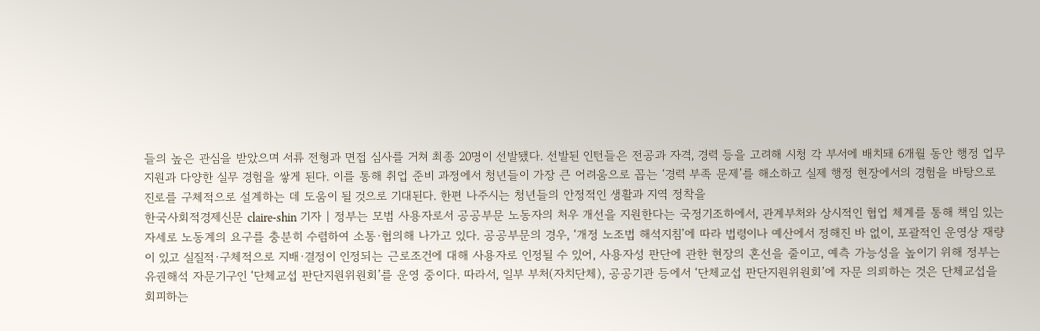들의 높은 관심을 받았으며 서류 전형과 면접 심사를 거쳐 최종 20명이 선발됐다. 선발된 인턴들은 전공과 자격, 경력 등을 고려해 시청 각 부서에 배치돼 6개월 동안 행정 업무 지원과 다양한 실무 경험을 쌓게 된다. 이를 통해 취업 준비 과정에서 청년들이 가장 큰 어려움으로 꼽는 ‘경력 부족 문제’를 해소하고 실제 행정 현장에서의 경험을 바탕으로 진로를 구체적으로 설계하는 데 도움이 될 것으로 기대된다. 한편 나주시는 청년들의 안정적인 생활과 지역 정착을
한국사회적경제신문 claire-shin 기자 | 정부는 모범 사용자로서 공공부문 노동자의 처우 개선을 지원한다는 국정기조하에서, 관계부처와 상시적인 협업 체계를 통해 책임 있는 자세로 노동계의 요구를 충분히 수렴하여 소통·협의해 나가고 있다. 공공부문의 경우, ‘개정 노조법 해석지침’에 따라 법령이나 예산에서 정해진 바 없이, 포괄적인 운영상 재량이 있고 실질적·구체적으로 지배·결정이 인정되는 근로조건에 대해 사용자로 인정될 수 있어, 사용자성 판단에 관한 현장의 혼선을 줄이고, 예측 가능성을 높이기 위해 정부는 유권해석 자문기구인 ‘단체교섭 판단지원위원회’를 운영 중이다. 따라서, 일부 부처(자치단체), 공공기관 등에서 ‘단체교섭 판단지원위원회’에 자문 의뢰하는 것은 단체교섭을 회피하는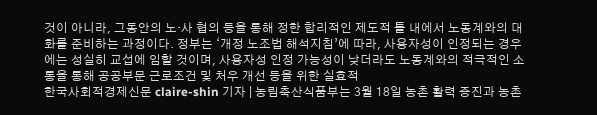것이 아니라, 그동안의 노·사 협의 등을 통해 정한 합리적인 제도적 틀 내에서 노동계와의 대화를 준비하는 과정이다. 정부는 ‘개정 노조법 해석지침’에 따라, 사용자성이 인정되는 경우에는 성실히 교섭에 임할 것이며, 사용자성 인정 가능성이 낮더라도 노동계와의 적극적인 소통을 통해 공공부문 근로조건 및 처우 개선 등을 위한 실효적
한국사회적경제신문 claire-shin 기자 | 농림축산식품부는 3월 18일 농촌 활력 증진과 농촌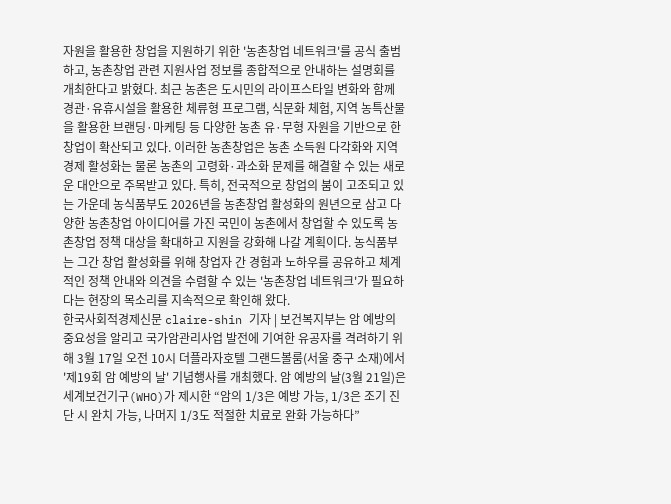자원을 활용한 창업을 지원하기 위한 '농촌창업 네트워크'를 공식 출범하고, 농촌창업 관련 지원사업 정보를 종합적으로 안내하는 설명회를 개최한다고 밝혔다. 최근 농촌은 도시민의 라이프스타일 변화와 함께 경관·유휴시설을 활용한 체류형 프로그램, 식문화 체험, 지역 농특산물을 활용한 브랜딩·마케팅 등 다양한 농촌 유·무형 자원을 기반으로 한 창업이 확산되고 있다. 이러한 농촌창업은 농촌 소득원 다각화와 지역경제 활성화는 물론 농촌의 고령화·과소화 문제를 해결할 수 있는 새로운 대안으로 주목받고 있다. 특히, 전국적으로 창업의 붐이 고조되고 있는 가운데 농식품부도 2026년을 농촌창업 활성화의 원년으로 삼고 다양한 농촌창업 아이디어를 가진 국민이 농촌에서 창업할 수 있도록 농촌창업 정책 대상을 확대하고 지원을 강화해 나갈 계획이다. 농식품부는 그간 창업 활성화를 위해 창업자 간 경험과 노하우를 공유하고 체계적인 정책 안내와 의견을 수렴할 수 있는 '농촌창업 네트워크'가 필요하다는 현장의 목소리를 지속적으로 확인해 왔다.
한국사회적경제신문 claire-shin 기자 | 보건복지부는 암 예방의 중요성을 알리고 국가암관리사업 발전에 기여한 유공자를 격려하기 위해 3월 17일 오전 10시 더플라자호텔 그랜드볼룸(서울 중구 소재)에서 '제19회 암 예방의 날' 기념행사를 개최했다. 암 예방의 날(3월 21일)은 세계보건기구(WHO)가 제시한 “암의 1/3은 예방 가능, 1/3은 조기 진단 시 완치 가능, 나머지 1/3도 적절한 치료로 완화 가능하다”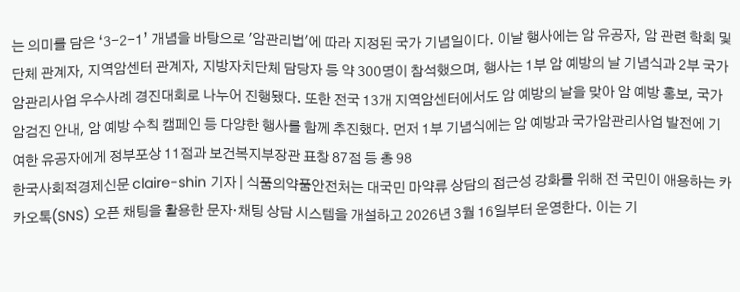는 의미를 담은 ‘3-2-1’ 개념을 바탕으로 '암관리법'에 따라 지정된 국가 기념일이다. 이날 행사에는 암 유공자, 암 관련 학회 및 단체 관계자, 지역암센터 관계자, 지방자치단체 담당자 등 약 300명이 참석했으며, 행사는 1부 암 예방의 날 기념식과 2부 국가암관리사업 우수사례 경진대회로 나누어 진행됐다. 또한 전국 13개 지역암센터에서도 암 예방의 날을 맞아 암 예방 홍보, 국가암검진 안내, 암 예방 수칙 캠페인 등 다양한 행사를 함께 추진했다. 먼저 1부 기념식에는 암 예방과 국가암관리사업 발전에 기여한 유공자에게 정부포상 11점과 보건복지부장관 표창 87점 등 총 98
한국사회적경제신문 claire-shin 기자 | 식품의약품안전처는 대국민 마약류 상담의 접근성 강화를 위해 전 국민이 애용하는 카카오톡(SNS) 오픈 채팅을 활용한 문자·채팅 상담 시스템을 개설하고 2026년 3월 16일부터 운영한다. 이는 기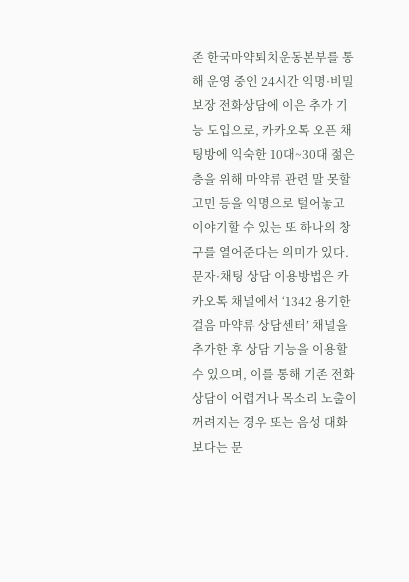존 한국마약퇴치운동본부를 통해 운영 중인 24시간 익명·비밀보장 전화상담에 이은 추가 기능 도입으로, 카카오톡 오픈 채팅방에 익숙한 10대~30대 젊은 층을 위해 마약류 관련 말 못할 고민 등을 익명으로 털어놓고 이야기할 수 있는 또 하나의 창구를 열어준다는 의미가 있다. 문자·채팅 상담 이용방법은 카카오톡 채널에서 ‘1342 용기한걸음 마약류 상담센터’ 채널을 추가한 후 상담 기능을 이용할 수 있으며, 이를 통해 기존 전화상담이 어렵거나 목소리 노출이 꺼려지는 경우 또는 음성 대화보다는 문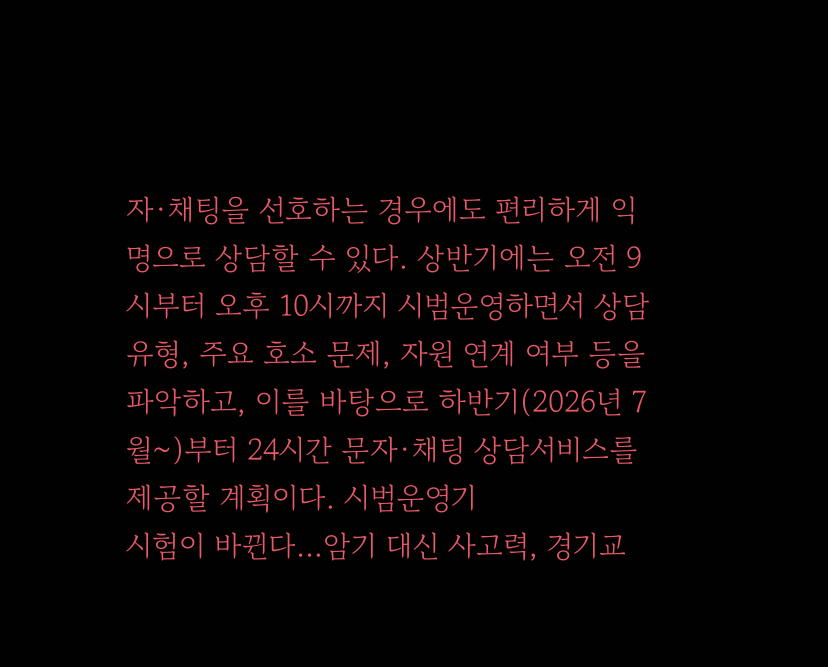자·채팅을 선호하는 경우에도 편리하게 익명으로 상담할 수 있다. 상반기에는 오전 9시부터 오후 10시까지 시범운영하면서 상담 유형, 주요 호소 문제, 자원 연계 여부 등을 파악하고, 이를 바탕으로 하반기(2026년 7월~)부터 24시간 문자·채팅 상담서비스를 제공할 계획이다. 시범운영기
시험이 바뀐다…암기 대신 사고력, 경기교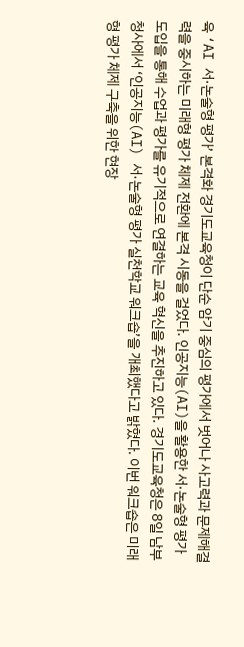육 ‘AI 서·논술형 평가’ 본격화 경기도교육청이 단순 암기 중심의 평가에서 벗어나 사고력과 문제해결력을 중시하는 미래형 평가 체제 전환에 본격 시동을 걸었다. 인공지능(AI)을 활용한 서·논술형 평가 도입을 통해 수업과 평가를 유기적으로 연결하는 교육 혁신을 추진하고 있다. 경기도교육청은 8일 남부청사에서 ‘인공지능(AI) 서·논술형 평가 실천학교 워크숍’을 개최했다고 밝혔다. 이번 워크숍은 미래형 평가 체제 구축을 위한 현장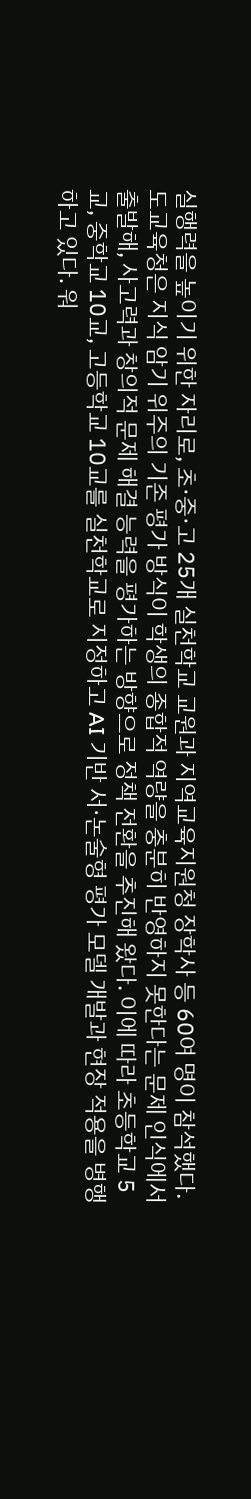실행력을 높이기 위한 자리로, 초·중·고 25개 실천학교 교원과 지역교육지원청 장학사 등 60여 명이 참석했다. 도교육청은 지식 암기 위주의 기존 평가 방식이 학생의 종합적 역량을 충분히 반영하지 못한다는 문제 인식에서 출발해, 사고력과 창의적 문제 해결 능력을 평가하는 방향으로 정책 전환을 추진해 왔다. 이에 따라 초등학교 5교, 중학교 10교, 고등학교 10교를 실천학교로 지정하고 AI 기반 서·논술형 평가 모델 개발과 현장 적용을 병행하고 있다. 워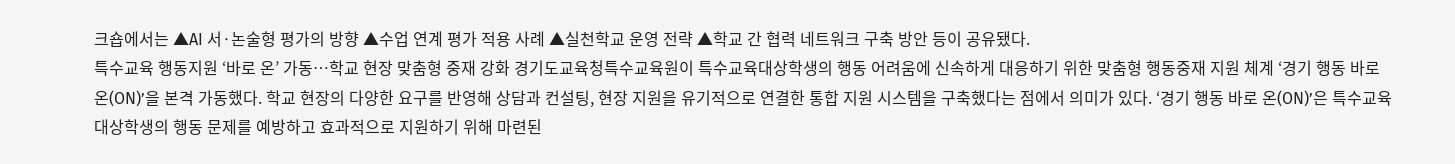크숍에서는 ▲AI 서·논술형 평가의 방향 ▲수업 연계 평가 적용 사례 ▲실천학교 운영 전략 ▲학교 간 협력 네트워크 구축 방안 등이 공유됐다.
특수교육 행동지원 ‘바로 온’ 가동…학교 현장 맞춤형 중재 강화 경기도교육청특수교육원이 특수교육대상학생의 행동 어려움에 신속하게 대응하기 위한 맞춤형 행동중재 지원 체계 ‘경기 행동 바로 온(ON)’을 본격 가동했다. 학교 현장의 다양한 요구를 반영해 상담과 컨설팅, 현장 지원을 유기적으로 연결한 통합 지원 시스템을 구축했다는 점에서 의미가 있다. ‘경기 행동 바로 온(ON)’은 특수교육 대상학생의 행동 문제를 예방하고 효과적으로 지원하기 위해 마련된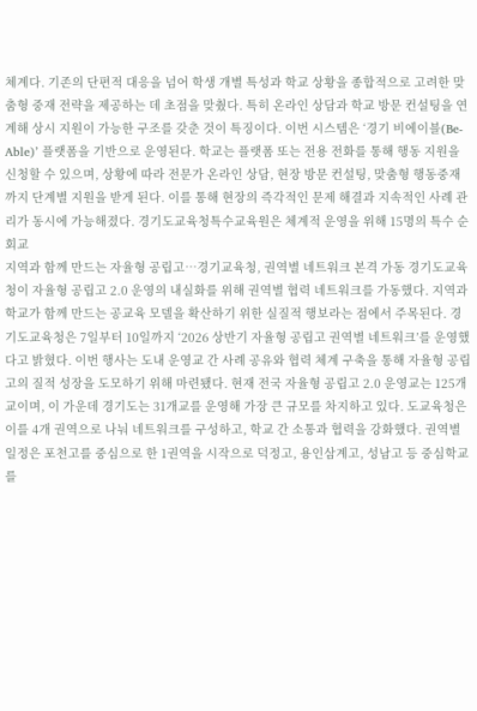체계다. 기존의 단편적 대응을 넘어 학생 개별 특성과 학교 상황을 종합적으로 고려한 맞춤형 중재 전략을 제공하는 데 초점을 맞췄다. 특히 온라인 상담과 학교 방문 컨설팅을 연계해 상시 지원이 가능한 구조를 갖춘 것이 특징이다. 이번 시스템은 ‘경기 비에이블(Be-Able)’ 플랫폼을 기반으로 운영된다. 학교는 플랫폼 또는 전용 전화를 통해 행동 지원을 신청할 수 있으며, 상황에 따라 전문가 온라인 상담, 현장 방문 컨설팅, 맞춤형 행동중재까지 단계별 지원을 받게 된다. 이를 통해 현장의 즉각적인 문제 해결과 지속적인 사례 관리가 동시에 가능해졌다. 경기도교육청특수교육원은 체계적 운영을 위해 15명의 특수 순회교
지역과 함께 만드는 자율형 공립고…경기교육청, 권역별 네트워크 본격 가동 경기도교육청이 자율형 공립고 2.0 운영의 내실화를 위해 권역별 협력 네트워크를 가동했다. 지역과 학교가 함께 만드는 공교육 모델을 확산하기 위한 실질적 행보라는 점에서 주목된다. 경기도교육청은 7일부터 10일까지 ‘2026 상반기 자율형 공립고 권역별 네트워크’를 운영했다고 밝혔다. 이번 행사는 도내 운영교 간 사례 공유와 협력 체계 구축을 통해 자율형 공립고의 질적 성장을 도모하기 위해 마련됐다. 현재 전국 자율형 공립고 2.0 운영교는 125개교이며, 이 가운데 경기도는 31개교를 운영해 가장 큰 규모를 차지하고 있다. 도교육청은 이를 4개 권역으로 나눠 네트워크를 구성하고, 학교 간 소통과 협력을 강화했다. 권역별 일정은 포천고를 중심으로 한 1권역을 시작으로 덕정고, 용인삼계고, 성남고 등 중심학교를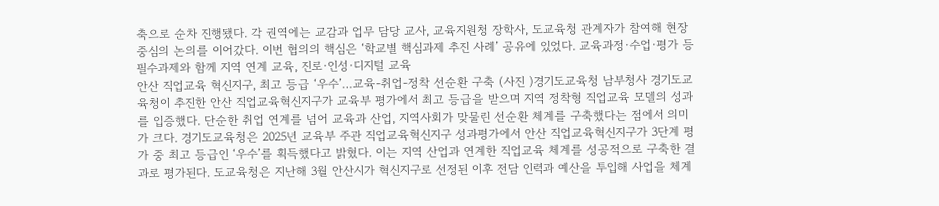축으로 순차 진행됐다. 각 권역에는 교감과 업무 담당 교사, 교육지원청 장학사, 도교육청 관계자가 참여해 현장 중심의 논의를 이어갔다. 이번 협의의 핵심은 ‘학교별 핵심과제 추진 사례’ 공유에 있었다. 교육과정·수업·평가 등 필수과제와 함께 지역 연계 교육, 진로·인성·디지털 교육
안산 직업교육 혁신지구, 최고 등급 ‘우수’…교육-취업-정착 선순환 구축 (사진 )경기도교육청 남부청사 경기도교육청이 추진한 안산 직업교육혁신지구가 교육부 평가에서 최고 등급을 받으며 지역 정착형 직업교육 모델의 성과를 입증했다. 단순한 취업 연계를 넘어 교육과 산업, 지역사회가 맞물린 선순환 체계를 구축했다는 점에서 의미가 크다. 경기도교육청은 2025년 교육부 주관 직업교육혁신지구 성과평가에서 안산 직업교육혁신지구가 3단계 평가 중 최고 등급인 ‘우수’를 획득했다고 밝혔다. 이는 지역 산업과 연계한 직업교육 체계를 성공적으로 구축한 결과로 평가된다. 도교육청은 지난해 3월 안산시가 혁신지구로 선정된 이후 전담 인력과 예산을 투입해 사업을 체계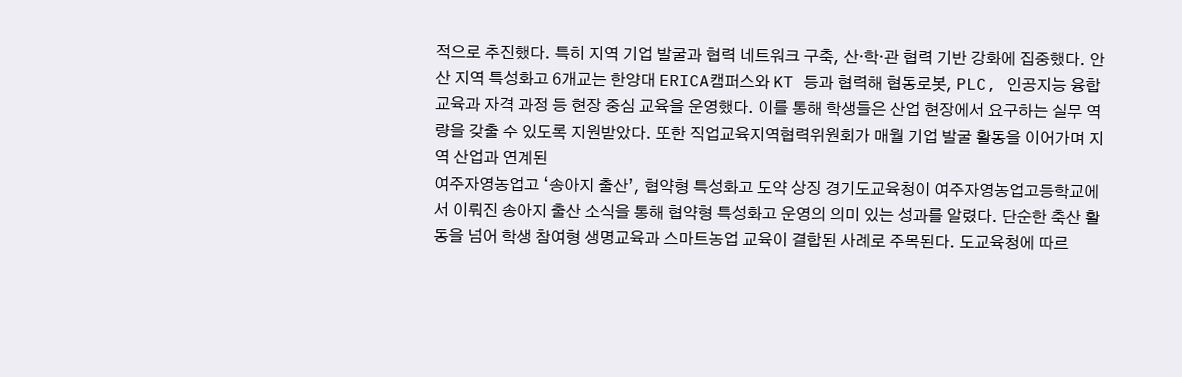적으로 추진했다. 특히 지역 기업 발굴과 협력 네트워크 구축, 산·학·관 협력 기반 강화에 집중했다. 안산 지역 특성화고 6개교는 한양대 ERICA캠퍼스와 KT 등과 협력해 협동로봇, PLC, 인공지능 융합 교육과 자격 과정 등 현장 중심 교육을 운영했다. 이를 통해 학생들은 산업 현장에서 요구하는 실무 역량을 갖출 수 있도록 지원받았다. 또한 직업교육지역협력위원회가 매월 기업 발굴 활동을 이어가며 지역 산업과 연계된
여주자영농업고 ‘송아지 출산’, 협약형 특성화고 도약 상징 경기도교육청이 여주자영농업고등학교에서 이뤄진 송아지 출산 소식을 통해 협약형 특성화고 운영의 의미 있는 성과를 알렸다. 단순한 축산 활동을 넘어 학생 참여형 생명교육과 스마트농업 교육이 결합된 사례로 주목된다. 도교육청에 따르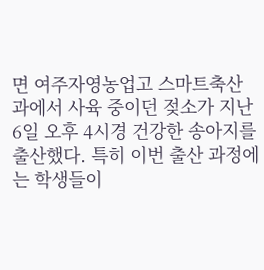면 여주자영농업고 스마트축산과에서 사육 중이던 젖소가 지난 6일 오후 4시경 건강한 송아지를 출산했다. 특히 이번 출산 과정에는 학생들이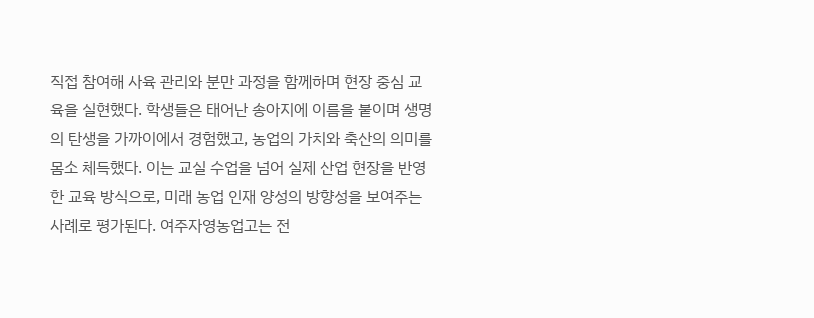직접 참여해 사육 관리와 분만 과정을 함께하며 현장 중심 교육을 실현했다. 학생들은 태어난 송아지에 이름을 붙이며 생명의 탄생을 가까이에서 경험했고, 농업의 가치와 축산의 의미를 몸소 체득했다. 이는 교실 수업을 넘어 실제 산업 현장을 반영한 교육 방식으로, 미래 농업 인재 양성의 방향성을 보여주는 사례로 평가된다. 여주자영농업고는 전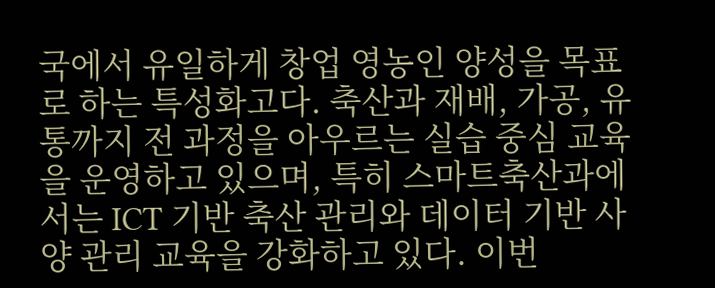국에서 유일하게 창업 영농인 양성을 목표로 하는 특성화고다. 축산과 재배, 가공, 유통까지 전 과정을 아우르는 실습 중심 교육을 운영하고 있으며, 특히 스마트축산과에서는 ICT 기반 축산 관리와 데이터 기반 사양 관리 교육을 강화하고 있다. 이번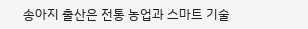송아지 출산은 전통 농업과 스마트 기술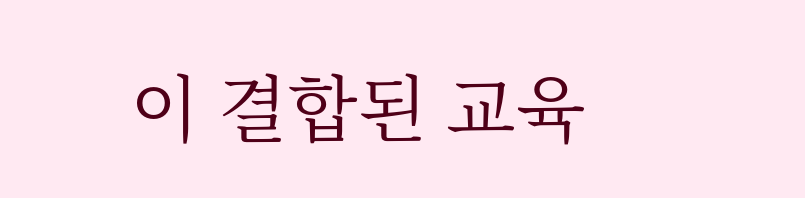이 결합된 교육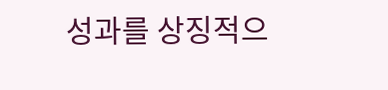성과를 상징적으